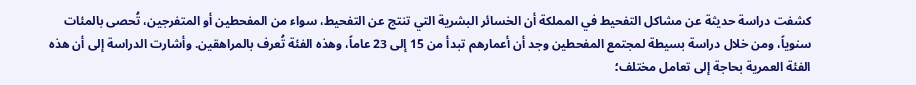كشفت دراسة حديثة عن مشاكل التفحيط في المملكة أن الخسائر البشرية التي تنتج عن التفحيط، سواء من المفحطين أو المتفرجين، تُحصى بالمئات سنوياً، ومن خلال دراسة بسيطة لمجتمع المفحطين وجد أن أعمارهم تبدأ من 15 إلى 23 عاماً، وهذه الفئة تُعرف بالمراهقين. وأشارت الدراسة إلى أن هذه الفئة العمرية بحاجة إلى تعامل مختلف؛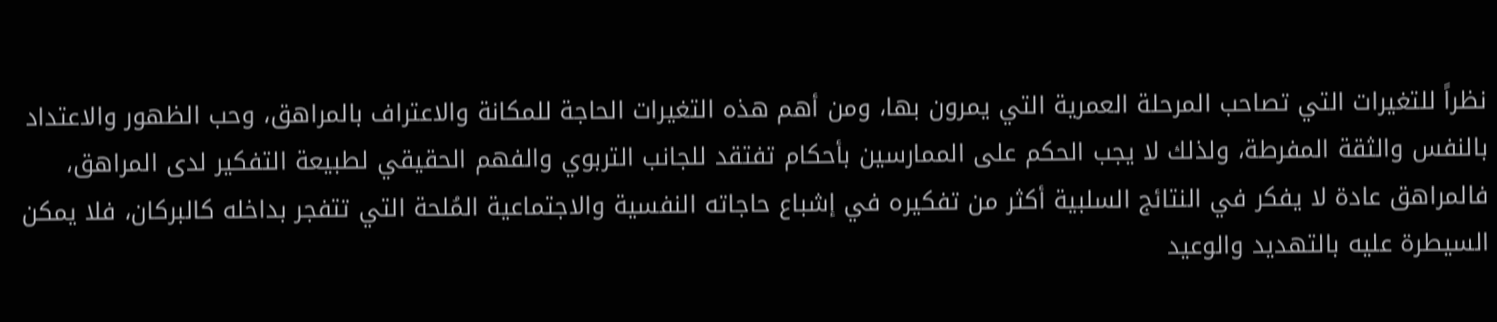نظراً للتغيرات التي تصاحب المرحلة العمرية التي يمرون بها، ومن أهم هذه التغيرات الحاجة للمكانة والاعتراف بالمراهق، وحب الظهور والاعتداد بالنفس والثقة المفرطة، ولذلك لا يجب الحكم على الممارسين بأحكام تفتقد للجانب التربوي والفهم الحقيقي لطبيعة التفكير لدى المراهق، فالمراهق عادة لا يفكر في النتائج السلبية أكثر من تفكيره في إشباع حاجاته النفسية والاجتماعية المُلحة التي تتفجر بداخله كالبركان، فلا يمكن السيطرة عليه بالتهديد والوعيد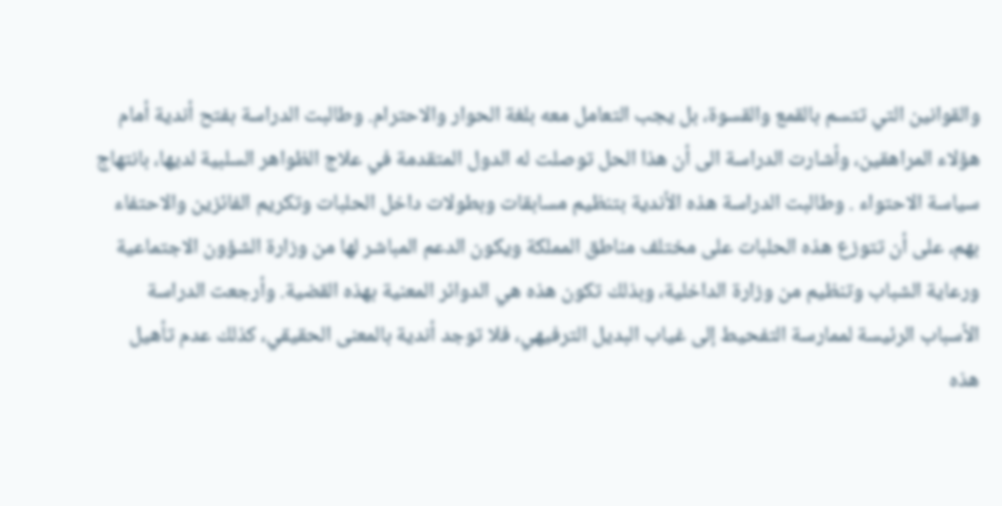والقوانين التي تتسم بالقمع والقسوة، بل يجب التعامل معه بلغة الحوار والاحترام. وطالبت الدراسة بفتح أندية أمام هؤلاء المراهقين، وأشارت الدراسة الى أن هذا الحل توصلت له الدول المتقدمة في علاج الظواهر السلبية لديها، بانتهاج سياسة الاحتواء . وطالبت الدراسة هذه الأندية بتنظيم مسابقات وبطولات داخل الحلبات وتكريم الفائزين والاحتفاء بهم، على أن تتوزع هذه الحلبات على مختلف مناطق المملكة ويكون الدعم المباشر لها من وزارة الشؤون الاجتماعية ورعاية الشباب وتنظيم من وزارة الداخلية، وبذلك تكون هذه هي الدوائر المعنية بهذه القضية. وأرجعت الدراسة الأسباب الرئيسة لممارسة التفحيط إلى غياب البديل الترفيهي، فلا توجد أندية بالمعنى الحقيقي، كذلك عدم تأهيل هذه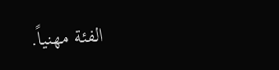الفئة مهنياً.